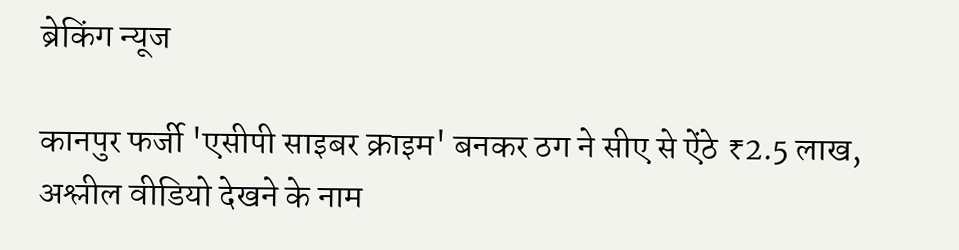ब्रेकिंग न्यूज

कानपुर फर्जी 'एसीपी साइबर क्राइम' बनकर ठग ने सीए से ऐंठे ₹2.5 लाख, अश्लील वीडियो देखने के नाम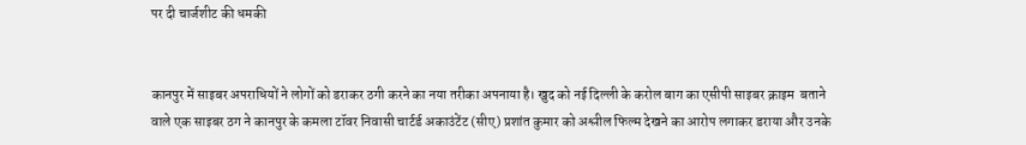पर दी चार्जशीट की धमकी


कानपुर में साइबर अपराधियों ने लोगों को डराकर ठगी करने का नया तरीका अपनाया है। खुद को नई दिल्ली के करोल बाग का एसीपी साइबर क्राइम  बताने वाले एक साइबर ठग ने कानपुर के कमला टॉवर निवासी चार्टर्ड अकाउंटेंट (सीए) प्रशांत कुमार को अश्लील फिल्म देखने का आरोप लगाकर डराया और उनके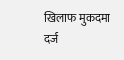खिलाफ मुकदमा दर्ज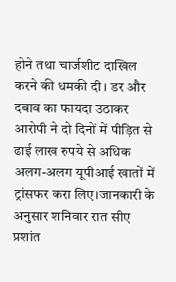होने तथा चार्जशीट दाखिल करने की धमकी दी। डर और दबाव का फायदा उठाकर आरोपी ने दो दिनों में पीड़ित से ढाई लाख रुपये से अधिक अलग-अलग यूपीआई खातों में ट्रांसफर करा लिए।जानकारी के अनुसार शनिवार रात सीए प्रशांत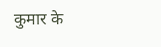कुमार के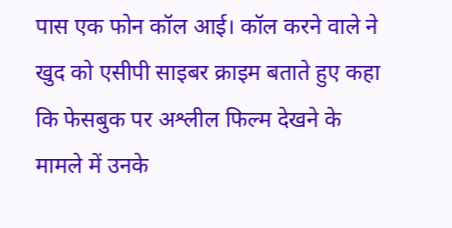पास एक फोन कॉल आई। कॉल करने वाले ने खुद को एसीपी साइबर क्राइम बताते हुए कहा कि फेसबुक पर अश्लील फिल्म देखने के मामले में उनके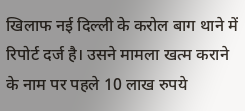खिलाफ नई दिल्ली के करोल बाग थाने में रिपोर्ट दर्ज है। उसने मामला खत्म कराने के नाम पर पहले 10 लाख रुपये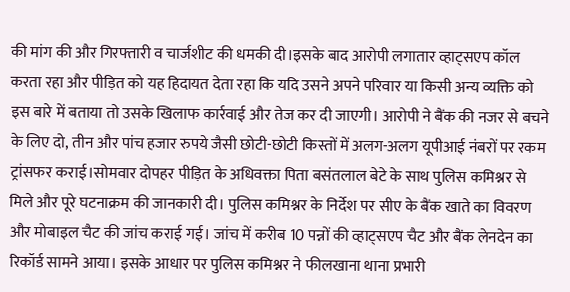की मांग की और गिरफ्तारी व चार्जशीट की धमकी दी।इसके बाद आरोपी लगातार व्हाट्सएप कॉल करता रहा और पीड़ित को यह हिदायत देता रहा कि यदि उसने अपने परिवार या किसी अन्य व्यक्ति को इस बारे में बताया तो उसके खिलाफ कार्रवाई और तेज कर दी जाएगी। आरोपी ने बैंक की नजर से बचने के लिए दो, तीन और पांच हजार रुपये जैसी छोटी-छोटी किस्तों में अलग-अलग यूपीआई नंबरों पर रकम ट्रांसफर कराई।सोमवार दोपहर पीड़ित के अधिवक्ता पिता बसंतलाल बेटे के साथ पुलिस कमिश्नर से मिले और पूरे घटनाक्रम की जानकारी दी। पुलिस कमिश्नर के निर्देश पर सीए के बैंक खाते का विवरण और मोबाइल चैट की जांच कराई गई। जांच में करीब 10 पन्नों की व्हाट्सएप चैट और बैंक लेनदेन का रिकॉर्ड सामने आया। इसके आधार पर पुलिस कमिश्नर ने फीलखाना थाना प्रभारी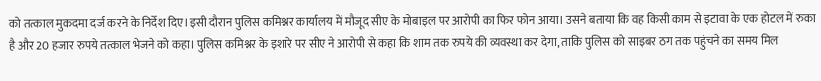को तत्काल मुकदमा दर्ज करने के निर्देश दिए।इसी दौरान पुलिस कमिश्नर कार्यालय में मौजूद सीए के मोबाइल पर आरोपी का फिर फोन आया। उसने बताया कि वह किसी काम से इटावा के एक होटल में रुका है और 20 हजार रुपये तत्काल भेजने को कहा। पुलिस कमिश्नर के इशारे पर सीए ने आरोपी से कहा कि शाम तक रुपये की व्यवस्था कर देगा, ताकि पुलिस को साइबर ठग तक पहुंचने का समय मिल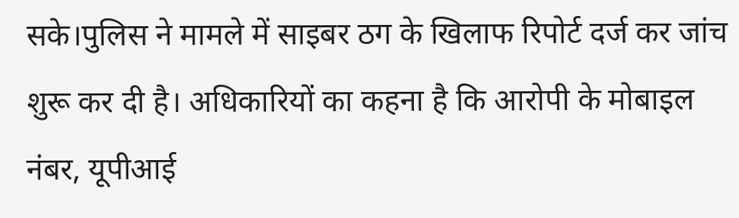सके।पुलिस ने मामले में साइबर ठग के खिलाफ रिपोर्ट दर्ज कर जांच शुरू कर दी है। अधिकारियों का कहना है कि आरोपी के मोबाइल नंबर, यूपीआई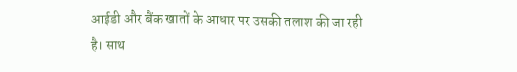आईडी और बैंक खातों के आधार पर उसकी तलाश की जा रही है। साथ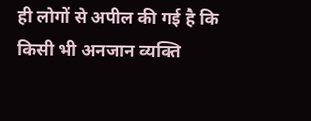ही लोगों से अपील की गई है कि किसी भी अनजान व्यक्ति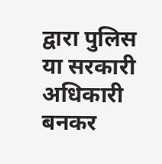द्वारा पुलिस या सरकारी अधिकारी बनकर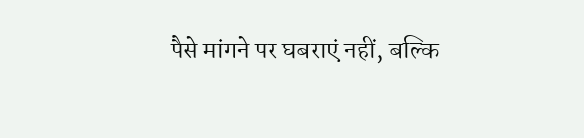पैसे मांगने पर घबराएं नहीं, बल्कि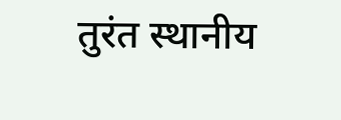तुरंत स्थानीय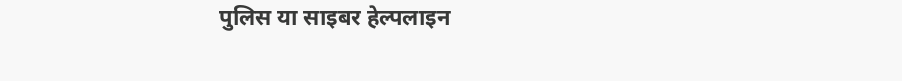पुलिस या साइबर हेल्पलाइन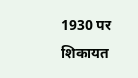1930 पर शिकायत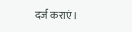दर्ज कराएं।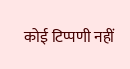कोई टिप्पणी नहीं